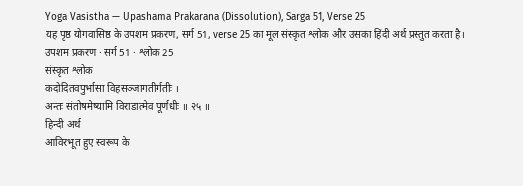Yoga Vasistha — Upashama Prakarana (Dissolution), Sarga 51, Verse 25
यह पृष्ठ योगवासिष्ठ के उपशम प्रकरण, सर्ग 51, verse 25 का मूल संस्कृत श्लोक और उसका हिंदी अर्थ प्रस्तुत करता है।
उपशम प्रकरण · सर्ग 51 · श्लोक 25
संस्कृत श्लोक
कदोदितवपुर्भासा विहसञ्जागतीर्गतीः ।
अन्तः संतोषमेष्यामि विराडात्मेव पूर्णधीः ॥ २५ ॥
हिन्दी अर्थ
आविरभूत हुए स्वरूप के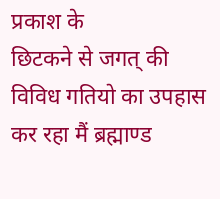प्रकाश के
छिटकने से जगत् की विविध गतियो का उपहास कर रहा मैं ब्रह्माण्ड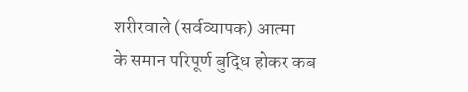शरीरवाले (सर्वव्यापक) आत्मा
के समान परिपूर्ण बुद्धि होकर कब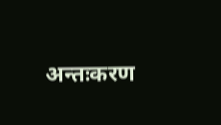अन्तःकरण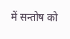में सन्तोष को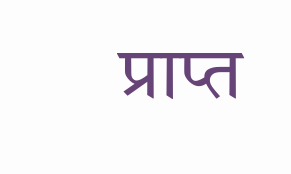प्राप्त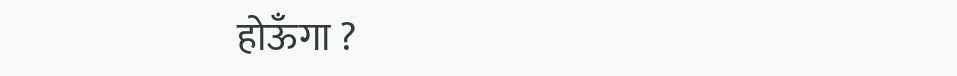होऊँगा ?